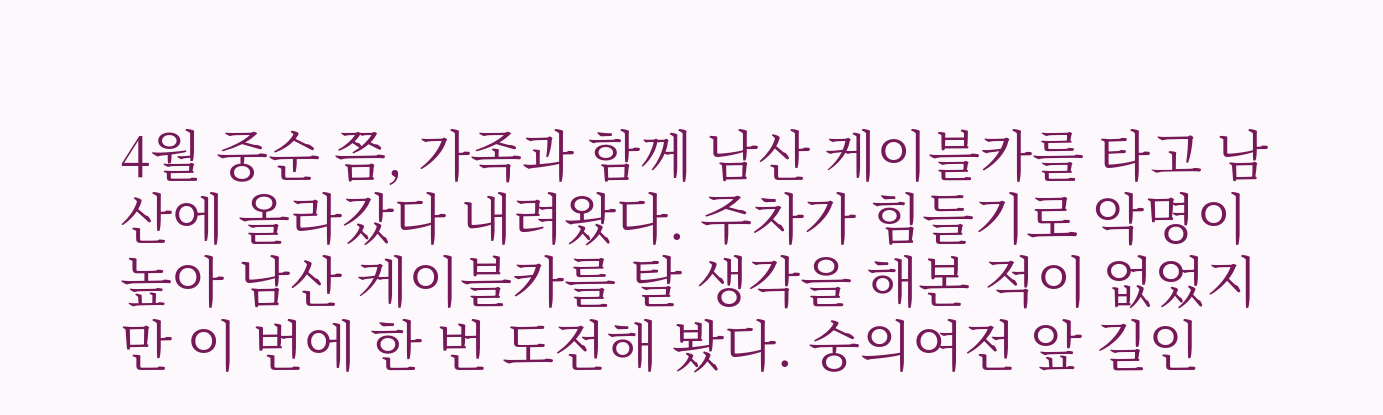4월 중순 쯤, 가족과 함께 남산 케이블카를 타고 남산에 올라갔다 내려왔다. 주차가 힘들기로 악명이 높아 남산 케이블카를 탈 생각을 해본 적이 없었지만 이 번에 한 번 도전해 봤다. 숭의여전 앞 길인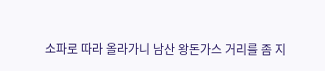소파로 따라 올라가니 남산 왕돈가스 거리를 좀 지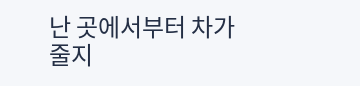난 곳에서부터 차가 줄지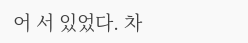어 서 있었다. 차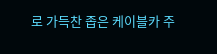로 가득찬 좁은 케이블카 주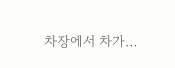차장에서 차가…